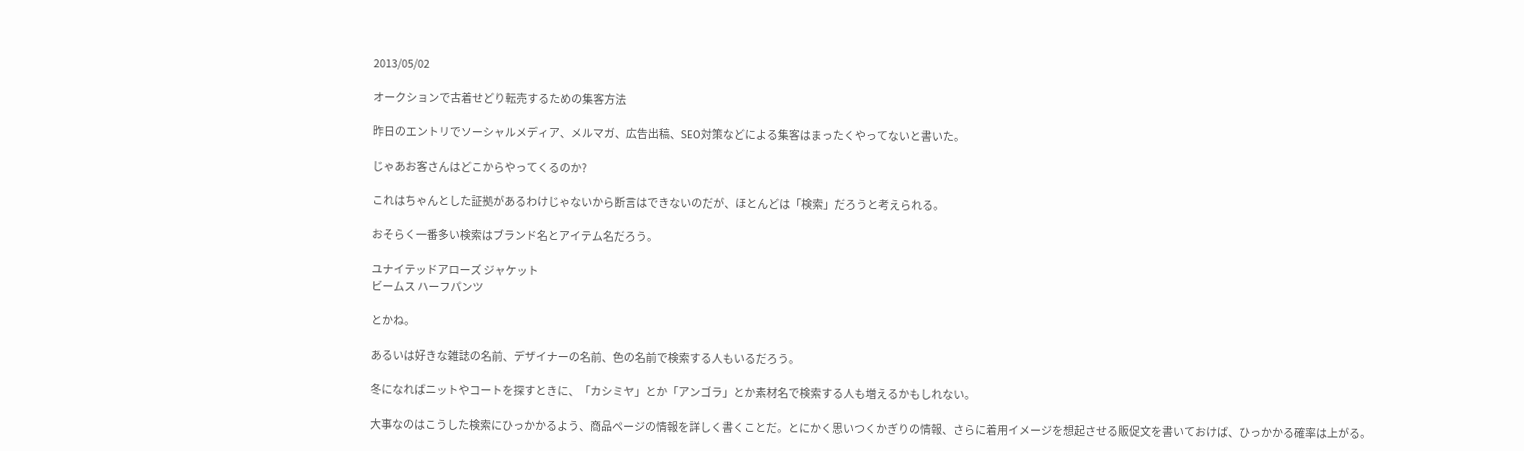2013/05/02

オークションで古着せどり転売するための集客方法

昨日のエントリでソーシャルメディア、メルマガ、広告出稿、SEO対策などによる集客はまったくやってないと書いた。

じゃあお客さんはどこからやってくるのか?

これはちゃんとした証拠があるわけじゃないから断言はできないのだが、ほとんどは「検索」だろうと考えられる。

おそらく一番多い検索はブランド名とアイテム名だろう。

ユナイテッドアローズ ジャケット
ビームス ハーフパンツ

とかね。

あるいは好きな雑誌の名前、デザイナーの名前、色の名前で検索する人もいるだろう。

冬になればニットやコートを探すときに、「カシミヤ」とか「アンゴラ」とか素材名で検索する人も増えるかもしれない。

大事なのはこうした検索にひっかかるよう、商品ページの情報を詳しく書くことだ。とにかく思いつくかぎりの情報、さらに着用イメージを想起させる販促文を書いておけば、ひっかかる確率は上がる。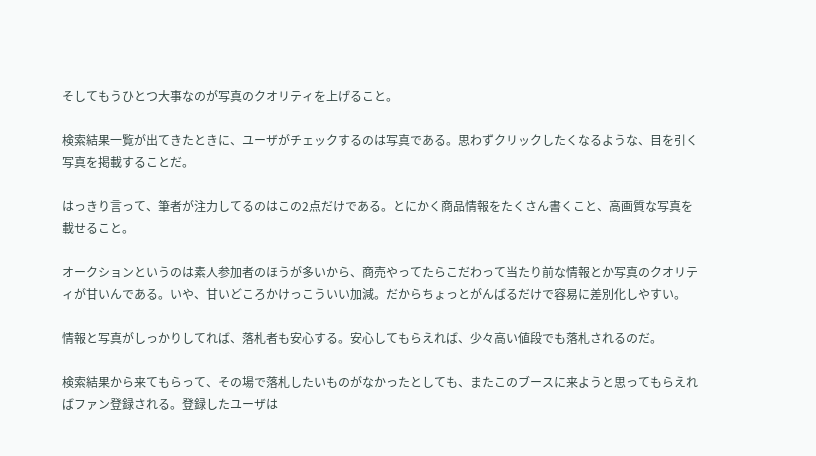そしてもうひとつ大事なのが写真のクオリティを上げること。

検索結果一覧が出てきたときに、ユーザがチェックするのは写真である。思わずクリックしたくなるような、目を引く写真を掲載することだ。

はっきり言って、筆者が注力してるのはこの2点だけである。とにかく商品情報をたくさん書くこと、高画質な写真を載せること。

オークションというのは素人参加者のほうが多いから、商売やってたらこだわって当たり前な情報とか写真のクオリティが甘いんである。いや、甘いどころかけっこういい加減。だからちょっとがんばるだけで容易に差別化しやすい。

情報と写真がしっかりしてれば、落札者も安心する。安心してもらえれば、少々高い値段でも落札されるのだ。

検索結果から来てもらって、その場で落札したいものがなかったとしても、またこのブースに来ようと思ってもらえればファン登録される。登録したユーザは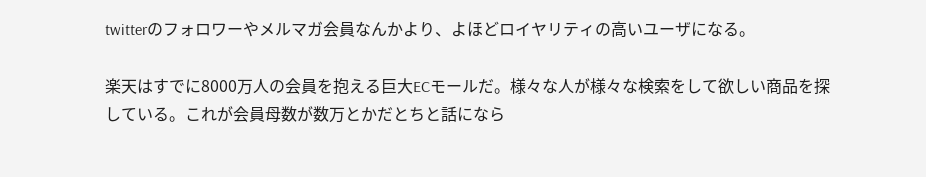twitterのフォロワーやメルマガ会員なんかより、よほどロイヤリティの高いユーザになる。

楽天はすでに8000万人の会員を抱える巨大ECモールだ。様々な人が様々な検索をして欲しい商品を探している。これが会員母数が数万とかだとちと話になら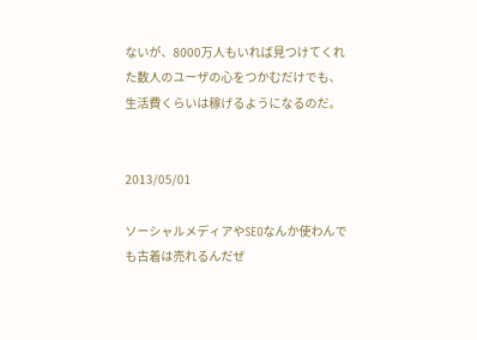ないが、8000万人もいれば見つけてくれた数人のユーザの心をつかむだけでも、生活費くらいは稼げるようになるのだ。


2013/05/01

ソーシャルメディアやSEOなんか使わんでも古着は売れるんだぜ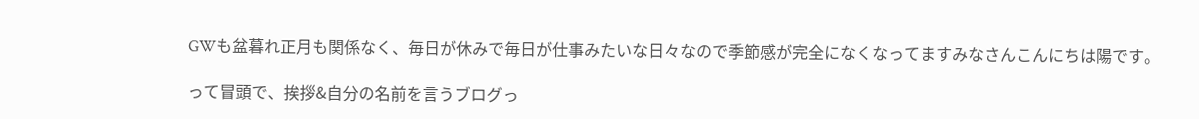GWも盆暮れ正月も関係なく、毎日が休みで毎日が仕事みたいな日々なので季節感が完全になくなってますみなさんこんにちは陽です。

って冒頭で、挨拶&自分の名前を言うブログっ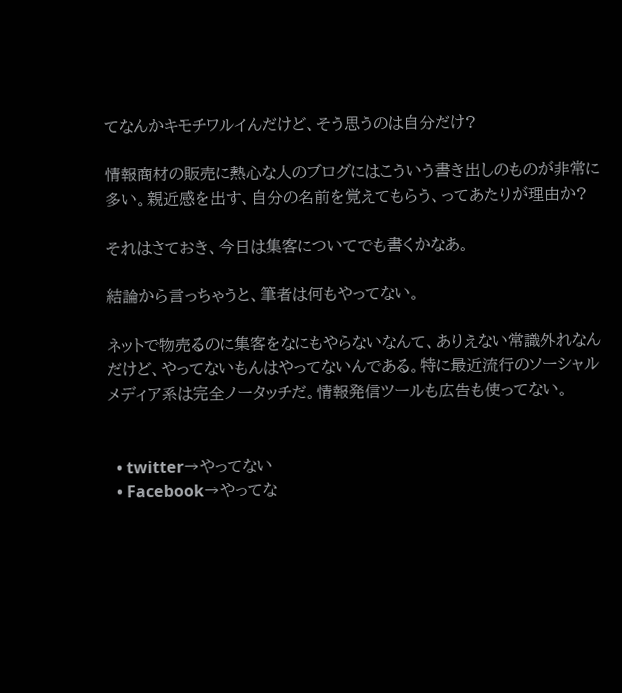てなんかキモチワルイんだけど、そう思うのは自分だけ?

情報商材の販売に熱心な人のブログにはこういう書き出しのものが非常に多い。親近感を出す、自分の名前を覚えてもらう、ってあたりが理由か?

それはさておき、今日は集客についてでも書くかなあ。

結論から言っちゃうと、筆者は何もやってない。

ネットで物売るのに集客をなにもやらないなんて、ありえない常識外れなんだけど、やってないもんはやってないんである。特に最近流行のソーシャルメディア系は完全ノータッチだ。情報発信ツールも広告も使ってない。


  • twitter→やってない
  • Facebook→やってな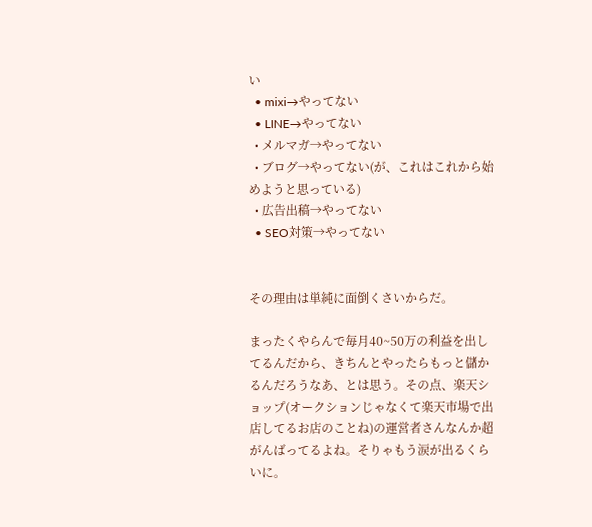い
  • mixi→やってない
  • LINE→やってない
  • メルマガ→やってない
  • ブログ→やってない(が、これはこれから始めようと思っている)
  • 広告出稿→やってない
  • SEO対策→やってない


その理由は単純に面倒くさいからだ。

まったくやらんで毎月40~50万の利益を出してるんだから、きちんとやったらもっと儲かるんだろうなあ、とは思う。その点、楽天ショップ(オークションじゃなくて楽天市場で出店してるお店のことね)の運営者さんなんか超がんばってるよね。そりゃもう涙が出るくらいに。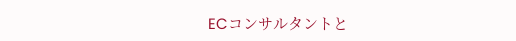ECコンサルタントと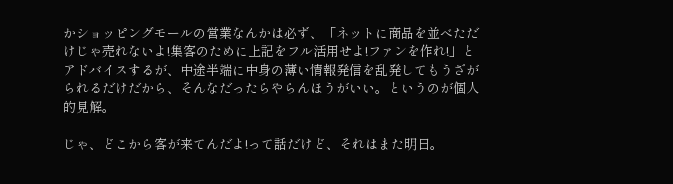かショッピングモールの営業なんかは必ず、「ネットに商品を並べただけじゃ売れないよ!集客のために上記をフル活用せよ!ファンを作れ!」とアドバイスするが、中途半端に中身の薄い情報発信を乱発してもうざがられるだけだから、そんなだったらやらんほうがいい。というのが個人的見解。

じゃ、どこから客が来てんだよ!って話だけど、それはまた明日。